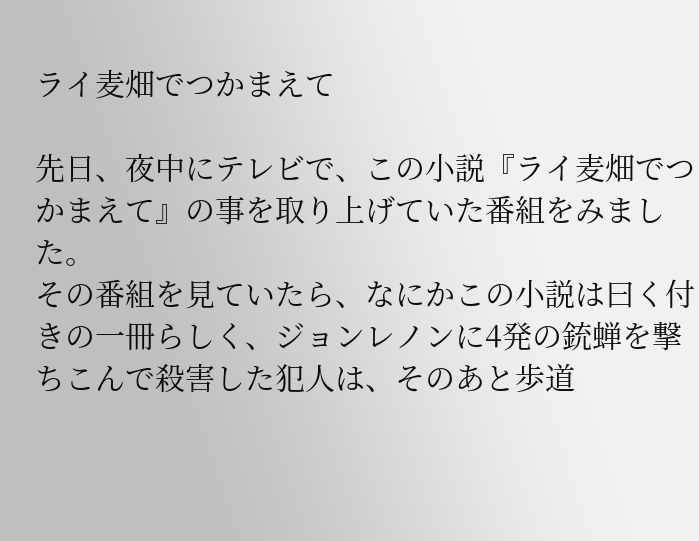ライ麦畑でつかまえて

先日、夜中にテレビで、この小説『ライ麦畑でつかまえて』の事を取り上げていた番組をみました。
その番組を見ていたら、なにかこの小説は曰く付きの一冊らしく、ジョンレノンに4発の銃蝉を撃ちこんで殺害した犯人は、そのあと歩道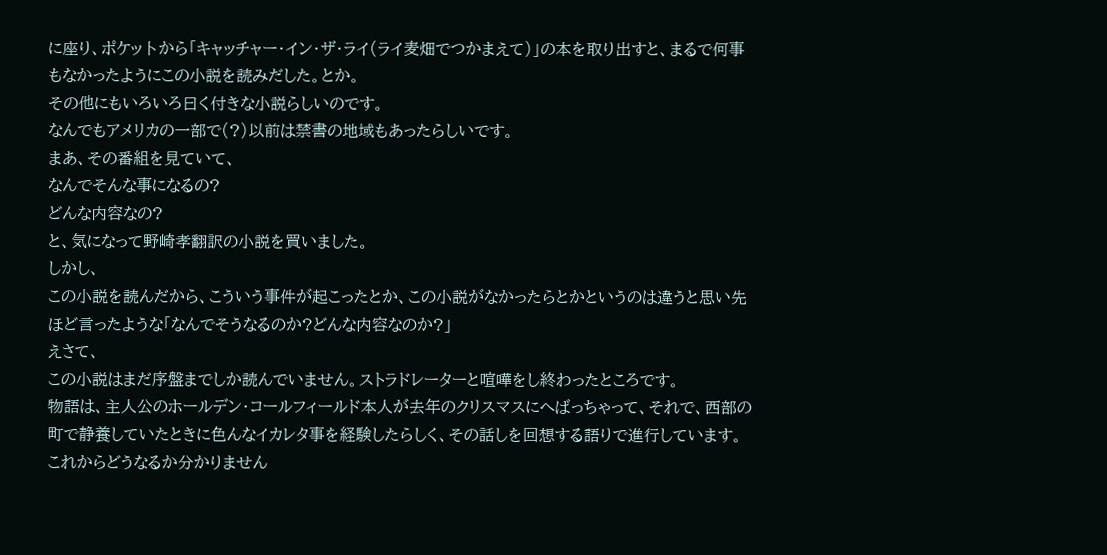に座り、ポケッ卜から「キャッチャー・イン・ザ・ライ(ライ麦畑でつかまえて)」の本を取り出すと、まるで何事もなかったようにこの小説を読みだした。とか。
その他にもいろいろ曰く付きな小説らしいのです。
なんでもアメリカの一部で(?)以前は禁書の地域もあったらしいです。
まあ、その番組を見ていて、
なんでそんな事になるの?
どんな内容なの?
と、気になって野崎孝翻訳の小説を買いました。
しかし、
この小説を読んだから、こういう事件が起こったとか、この小説がなかったらとかというのは違うと思い先ほど言ったような「なんでそうなるのか?どんな内容なのか?」
えさて、
この小説はまだ序盤までしか読んでいません。ストラドレーターと喧嘩をし終わったところです。
物語は、主人公のホールデン・コールフィールド本人が去年のクリスマスにへばっちゃって、それで、西部の町で静養していたときに色んなイカレタ事を経験したらしく、その話しを回想する語りで進行しています。
これからどうなるか分かりません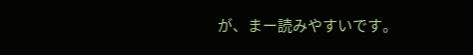が、まー読みやすいです。